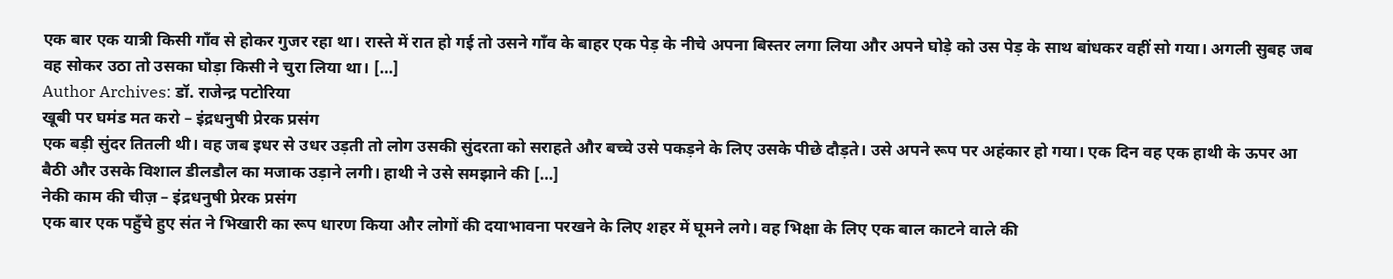एक बार एक यात्री किसी गाँव से होकर गुजर रहा था। रास्ते में रात हो गई तो उसने गाँव के बाहर एक पेड़ के नीचे अपना बिस्तर लगा लिया और अपने घोड़े को उस पेड़ के साथ बांधकर वहीं सो गया। अगली सुबह जब वह सोकर उठा तो उसका घोड़ा किसी ने चुरा लिया था। […]
Author Archives: डॉ. राजेन्द्र पटोरिया
खूबी पर घमंड मत करो – इंद्रधनुषी प्रेरक प्रसंग
एक बड़ी सुंदर तितली थी। वह जब इधर से उधर उड़ती तो लोग उसकी सुंदरता को सराहते और बच्चे उसे पकड़ने के लिए उसके पीछे दौड़ते। उसे अपने रूप पर अहंकार हो गया। एक दिन वह एक हाथी के ऊपर आ बैठी और उसके विशाल डीलडौल का मजाक उड़ाने लगी। हाथी ने उसे समझाने की […]
नेकी काम की चीज़ – इंद्रधनुषी प्रेरक प्रसंग
एक बार एक पहुँचे हुए संत ने भिखारी का रूप धारण किया और लोगों की दयाभावना परखने के लिए शहर में घूमने लगे। वह भिक्षा के लिए एक बाल काटने वाले की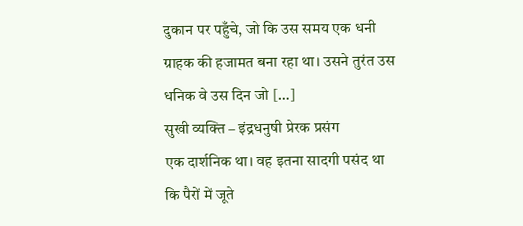दुकान पर पहुँचे, जो कि उस समय एक धनी ग्राहक की हजामत बना रहा था। उसने तुरंत उस धनिक वे उस दिन जो […]
सुखी व्यक्ति – इंद्रधनुषी प्रेरक प्रसंग
एक दार्शनिक था। वह इतना सादगी पसंद था कि पैरों में जूते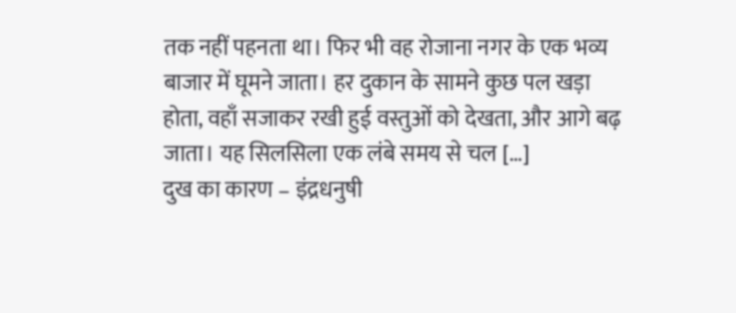तक नहीं पहनता था। फिर भी वह रोजाना नगर के एक भव्य बाजार में घूमने जाता। हर दुकान के सामने कुछ पल खड़ा होता, वहाँ सजाकर रखी हुई वस्तुओं को देखता, और आगे बढ़ जाता। यह सिलसिला एक लंबे समय से चल […]
दुख का कारण – इंद्रधनुषी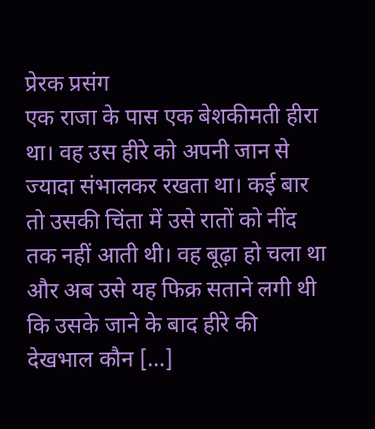प्रेरक प्रसंग
एक राजा के पास एक बेशकीमती हीरा था। वह उस हीरे को अपनी जान से ज्यादा संभालकर रखता था। कई बार तो उसकी चिंता में उसे रातों को नींद तक नहीं आती थी। वह बूढ़ा हो चला था और अब उसे यह फिक्र सताने लगी थी कि उसके जाने के बाद हीरे की देखभाल कौन […]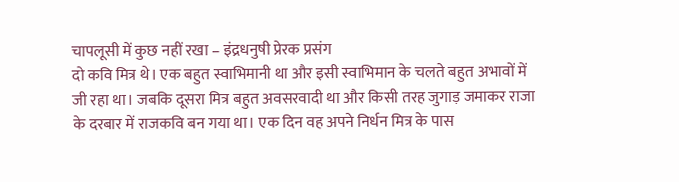चापलूसी में कुछ नहीं रखा – इंद्रधनुषी प्रेरक प्रसंग
दो कवि मित्र थे। एक बहुत स्वाभिमानी था और इसी स्वाभिमान के चलते बहुत अभावों में जी रहा था। जबकि दूसरा मित्र बहुत अवसरवादी था और किसी तरह जुगाड़ जमाकर राजा के दरबार में राजकवि बन गया था। एक दिन वह अपने निर्धन मित्र के पास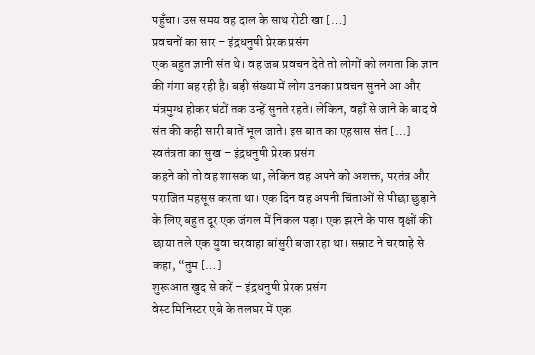पहुँचा। उस समय वह दाल के साथ रोटी खा […]
प्रवचनों का सार – इंद्रधनुषी प्रेरक प्रसंग
एक बहुत ज्ञानी संत थे। वह जब प्रवचन देते तो लोगों को लगता कि ज्ञान की गंगा बह रही है। बड़ी संख्या में लोग उनका प्रवचन सुनने आ और मंत्रमुग्ध होकर घंटों तक उन्हें सुनते रहते। लेकिन, वहाँ से जाने के बाद वे संत की कही सारी बातें भूल जाते। इस बात का एहसास संत […]
स्वतंत्रता का सुख – इंद्रधनुषी प्रेरक प्रसंग
कहने को तो वह शासक था, लेकिन वह अपने को अशक्त, परतंत्र और पराजित महसूस करता था। एक दिन वह अपनी चिंताओं से पीछा छुड़ाने के लिए बहुत दूर एक जंगल में निकल पड़ा। एक झरने के पास वृक्षों की छाया तले एक युवा चरवाहा बांसुरी बजा रहा था। सम्राट ने चरवाहे से कहा, “तुम […]
शुरूआत खुद से करें – इंद्रधनुषी प्रेरक प्रसंग
वेस्ट मिनिस्टर एबे के तलघर में एक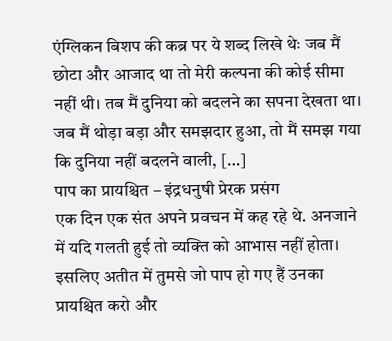एंग्लिकन बिशप की कब्र पर ये शब्द लिखे थेः जब मैं छोटा और आजाद था तो मेरी कल्पना की कोई सीमा नहीं थी। तब मैं दुनिया को बदलने का सपना देखता था। जब मैं थोड़ा बड़ा और समझदार हुआ, तो मैं समझ गया कि दुनिया नहीं बदलने वाली, […]
पाप का प्रायश्चित – इंद्रधनुषी प्रेरक प्रसंग
एक दिन एक संत अपने प्रवचन में कह रहे थे. अनजाने में यदि गलती हुई तो व्यक्ति को आभास नहीं होता। इसलिए अतीत में तुमसे जो पाप हो गए हैं उनका प्रायश्चित करो और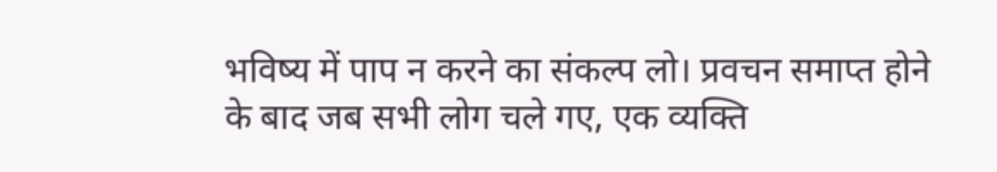भविष्य में पाप न करने का संकल्प लो। प्रवचन समाप्त होने के बाद जब सभी लोग चले गए, एक व्यक्ति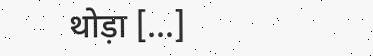थोड़ा […]